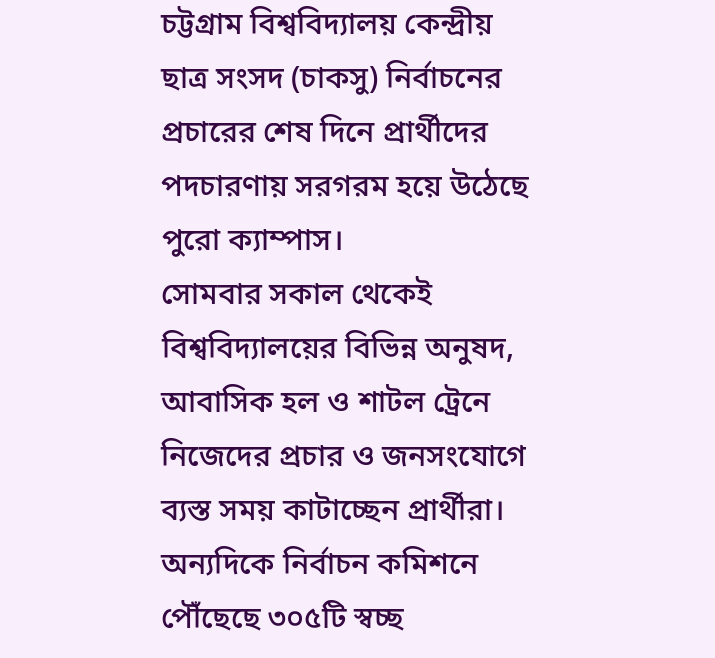চট্টগ্রাম বিশ্ববিদ্যালয় কেন্দ্রীয় ছাত্র সংসদ (চাকসু) নির্বাচনের প্রচারের শেষ দিনে প্রার্থীদের পদচারণায় সরগরম হয়ে উঠেছে পুরো ক্যাম্পাস।
সোমবার সকাল থেকেই বিশ্ববিদ্যালয়ের বিভিন্ন অনুষদ, আবাসিক হল ও শাটল ট্রেনে নিজেদের প্রচার ও জনসংযোগে ব্যস্ত সময় কাটাচ্ছেন প্রার্থীরা। অন্যদিকে নির্বাচন কমিশনে পৌঁছেছে ৩০৫টি স্বচ্ছ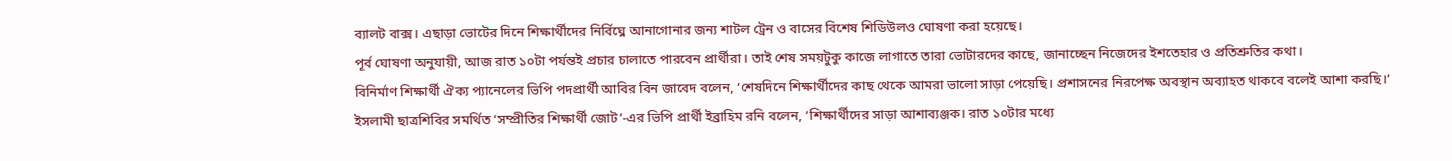ব্যালট বাক্স। এছাড়া ভোটের দিনে শিক্ষার্থীদের নির্বিঘ্নে আনাগোনার জন্য শাটল ট্রেন ও বাসের বিশেষ শিডিউলও ঘোষণা করা হয়েছে।
পূর্ব ঘোষণা অনুযায়ী, আজ রাত ১০টা পর্যন্তই প্রচার চালাতে পারবেন প্রার্থীরা। তাই শেষ সময়টুকু কাজে লাগাতে তারা ভোটারদের কাছে, জানাচ্ছেন নিজেদের ইশতেহার ও প্রতিশ্রুতির কথা।
বিনির্মাণ শিক্ষার্থী ঐক্য প্যানেলের ভিপি পদপ্রার্থী আবির বিন জাবেদ বলেন, ‘শেষদিনে শিক্ষার্থীদের কাছ থেকে আমরা ভালো সাড়া পেয়েছি। প্রশাসনের নিরপেক্ষ অবস্থান অব্যাহত থাকবে বলেই আশা করছি।’
ইসলামী ছাত্রশিবির সমর্থিত ‘সম্প্রীতির শিক্ষার্থী জোট’-এর ভিপি প্রার্থী ইব্রাহিম রনি বলেন, ‘শিক্ষার্থীদের সাড়া আশাব্যঞ্জক। রাত ১০টার মধ্যে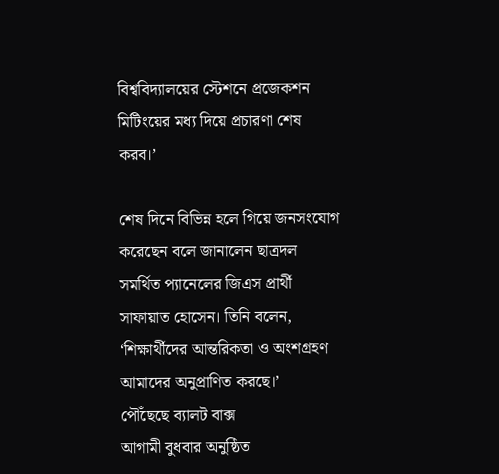বিশ্ববিদ্যালয়ের স্টেশনে প্রজেকশন মিটিংয়ের মধ্য দিয়ে প্রচারণা শেষ করব।’

শেষ দিনে বিভিন্ন হলে গিয়ে জনসংযোগ করেছেন বলে জানালেন ছাত্রদল সমর্থিত প্যানেলের জিএস প্রার্থী সাফায়াত হোসেন। তিনি বলেন, ‘শিক্ষার্থীদের আন্তরিকতা ও অংশগ্রহণ আমাদের অনুপ্রাণিত করছে।’
পৌঁছেছে ব্যালট বাক্স
আগামী বুধবার অনুষ্ঠিত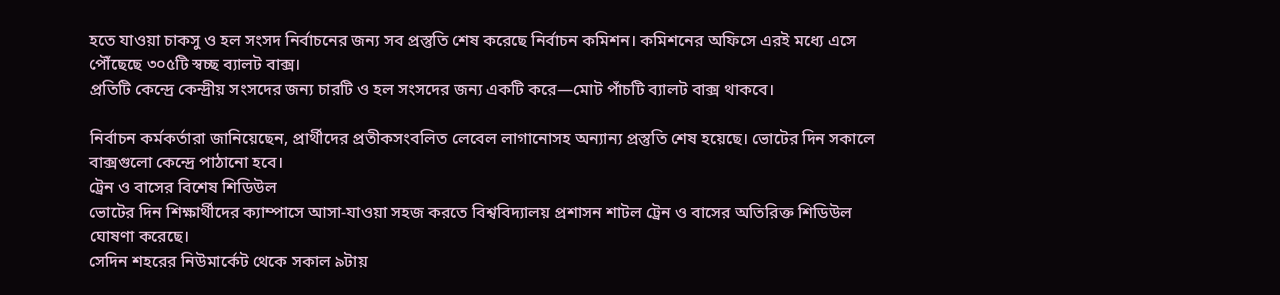হতে যাওয়া চাকসু ও হল সংসদ নির্বাচনের জন্য সব প্রস্তুতি শেষ করেছে নির্বাচন কমিশন। কমিশনের অফিসে এরই মধ্যে এসে পৌঁছেছে ৩০৫টি স্বচ্ছ ব্যালট বাক্স।
প্রতিটি কেন্দ্রে কেন্দ্রীয় সংসদের জন্য চারটি ও হল সংসদের জন্য একটি করে—মোট পাঁচটি ব্যালট বাক্স থাকবে।

নির্বাচন কর্মকর্তারা জানিয়েছেন, প্রার্থীদের প্রতীকসংবলিত লেবেল লাগানোসহ অন্যান্য প্রস্তুতি শেষ হয়েছে। ভোটের দিন সকালে বাক্সগুলো কেন্দ্রে পাঠানো হবে।
ট্রেন ও বাসের বিশেষ শিডিউল
ভোটের দিন শিক্ষার্থীদের ক্যাম্পাসে আসা-যাওয়া সহজ করতে বিশ্ববিদ্যালয় প্রশাসন শাটল ট্রেন ও বাসের অতিরিক্ত শিডিউল ঘোষণা করেছে।
সেদিন শহরের নিউমার্কেট থেকে সকাল ৯টায়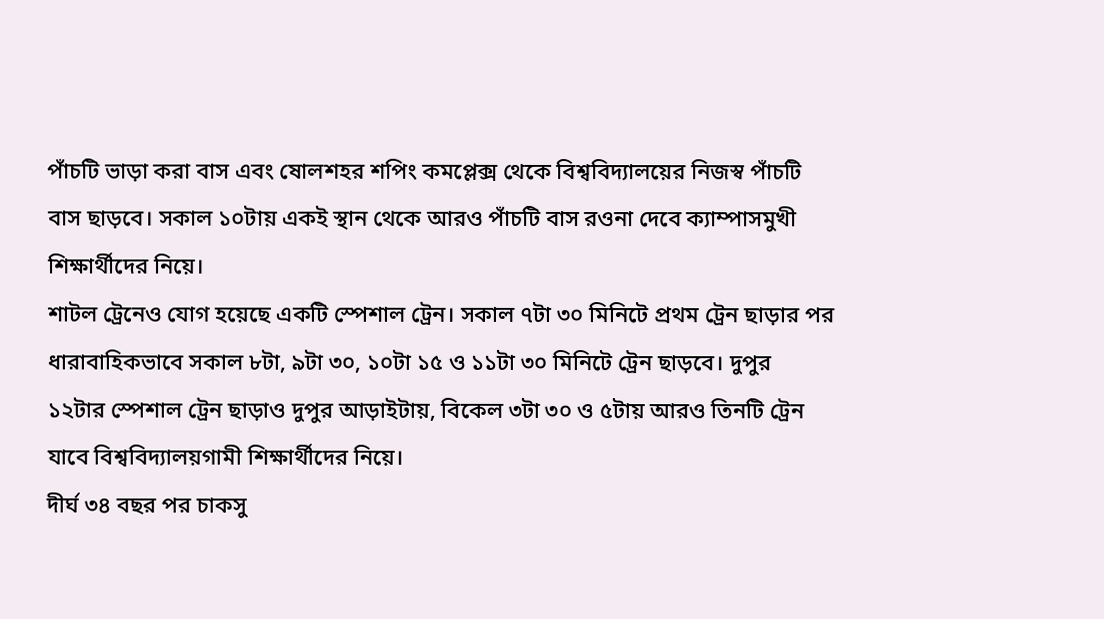পাঁচটি ভাড়া করা বাস এবং ষোলশহর শপিং কমপ্লেক্স থেকে বিশ্ববিদ্যালয়ের নিজস্ব পাঁচটি বাস ছাড়বে। সকাল ১০টায় একই স্থান থেকে আরও পাঁচটি বাস রওনা দেবে ক্যাম্পাসমুখী শিক্ষার্থীদের নিয়ে।
শাটল ট্রেনেও যোগ হয়েছে একটি স্পেশাল ট্রেন। সকাল ৭টা ৩০ মিনিটে প্রথম ট্রেন ছাড়ার পর ধারাবাহিকভাবে সকাল ৮টা, ৯টা ৩০, ১০টা ১৫ ও ১১টা ৩০ মিনিটে ট্রেন ছাড়বে। দুপুর ১২টার স্পেশাল ট্রেন ছাড়াও দুপুর আড়াইটায়, বিকেল ৩টা ৩০ ও ৫টায় আরও তিনটি ট্রেন যাবে বিশ্ববিদ্যালয়গামী শিক্ষার্থীদের নিয়ে।
দীর্ঘ ৩৪ বছর পর চাকসু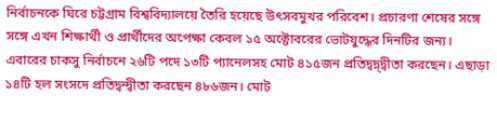নির্বাচনকে ঘিরে চট্টগ্রাম বিশ্ববিদ্যালয়ে তৈরি হয়েছে উৎসবমুখর পরিবেশ। প্রচারণা শেষের সঙ্গে সঙ্গে এখন শিক্ষার্থী ও প্রার্থীদের অপেক্ষা কেবল ১৫ অক্টোবরের ভোটযুদ্ধের দিনটির জন্য।
এবারের চাকসু নির্বাচনে ২৬টি পদে ১৩টি প্যানেলসহ মোট ৪১৫জন প্রতিদ্বদ্ন্দ্বীতা করছেন। এছাড়া ১৪টি হল সংসদে প্রতিদ্বন্দ্বীতা করছেন ৪৮৬জন। মোট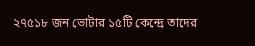২৭৫১৮ জন ভোটার ১৫টি কেন্দ্রে তাদের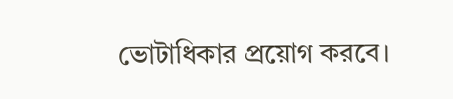ভোটাধিকার প্রয়োগ করবে।